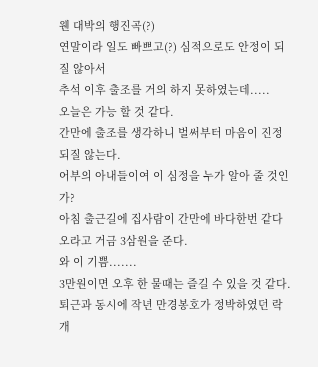웬 대박의 행진곡(?)
연말이라 일도 빠쁘고(?) 심적으로도 안정이 되질 않아서
추석 이후 출조를 거의 하지 못하였는데.....
오늘은 가능 할 것 같다.
간만에 출조를 생각하니 벌써부터 마음이 진정되질 않는다.
어부의 아내들이여 이 심정을 누가 알아 줄 것인가?
아침 출근길에 집사람이 간만에 바다한번 같다 오라고 거금 3삼원을 준다.
와 이 기쁨.......
3만원이면 오후 한 물때는 즐길 수 있을 것 같다.
퇴근과 동시에 작년 만경봉호가 정박하였던 락개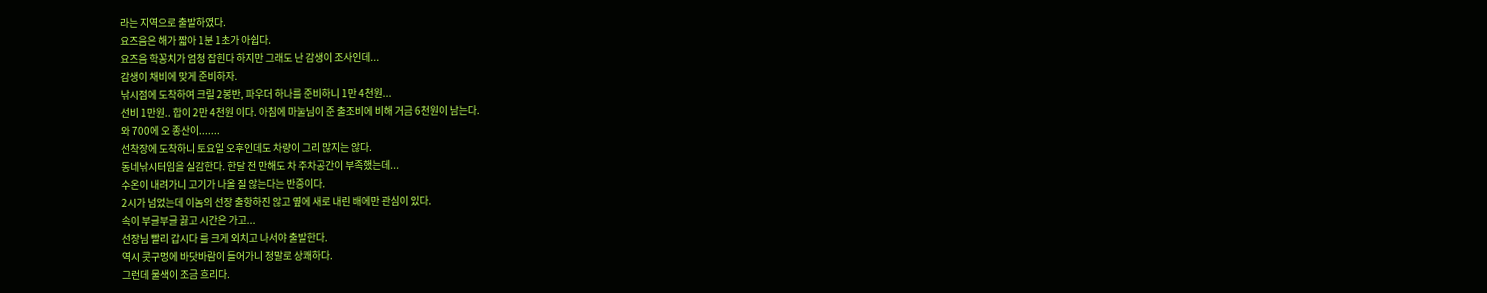라는 지역으로 출발하였다.
요즈음은 해가 짧아 1분 1초가 아쉽다.
요즈음 학꽁치가 엄청 잡힌다 하지만 그래도 난 감생이 조사인데...
감생이 채비에 맞게 준비하자.
낚시점에 도착하여 크릴 2봉반, 파우더 하나를 준비하니 1만 4천원...
선비 1만원.. 합이 2만 4천원 이다. 아침에 마눌님이 준 출조비에 비해 거금 6천원이 남는다.
와 700에 오 종산이.......
선착장에 도착하니 토요일 오후인데도 차량이 그리 많지는 않다.
동네낚시터임을 실감한다. 한달 전 만해도 차 주차공간이 부족했는데...
수온이 내려가니 고기가 나올 질 않는다는 반증이다.
2시가 넘었는데 이놈의 선장 출항하진 않고 옆에 새로 내린 배에만 관심이 있다.
속이 부글부글 끓고 시간은 가고...
선장님 빨리 갑시다 를 크게 외치고 나서야 출발한다.
역시 콧구멍에 바닷바람이 들어가니 정말로 상쾌하다.
그런데 물색이 조금 흐리다.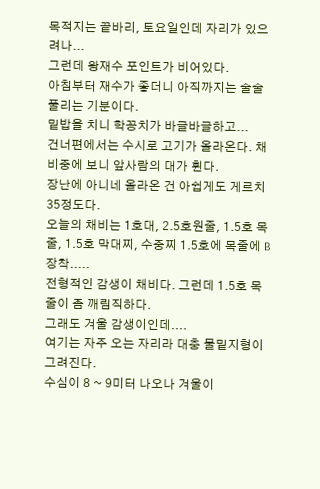목적지는 끝바리, 토요일인데 자리가 있으려나...
그런데 왕재수 포인트가 비어있다.
아침부터 재수가 좋더니 아직까지는 술술 풀리는 기분이다.
밑밥을 치니 학꽁치가 바글바글하고...
건너편에서는 수시로 고기가 올라온다. 채비중에 보니 앞사람의 대가 휜다.
장난에 아니네 올라온 건 아쉽게도 게르치 35정도다.
오늘의 채비는 1호대, 2.5호원줄, 1.5호 목줄, 1.5호 막대찌, 수중찌 1.5호에 목줄에 B장착.....
전형적인 감생이 채비다. 그런데 1.5호 목줄이 좀 깨림직하다.
그래도 겨울 감생이인데....
여기는 자주 오는 자리라 대충 물밑지형이 그려진다.
수심이 8 ~ 9미터 나오나 겨울이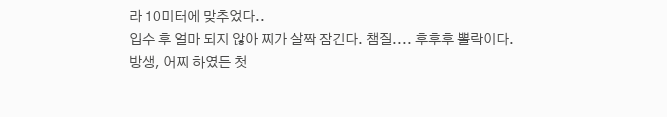라 10미터에 맞추었다..
입수 후 얼마 되지 않아 찌가 살짝 잠긴다. 챔질.... 후후후 뽈락이다.
방생, 어찌 하였든 첫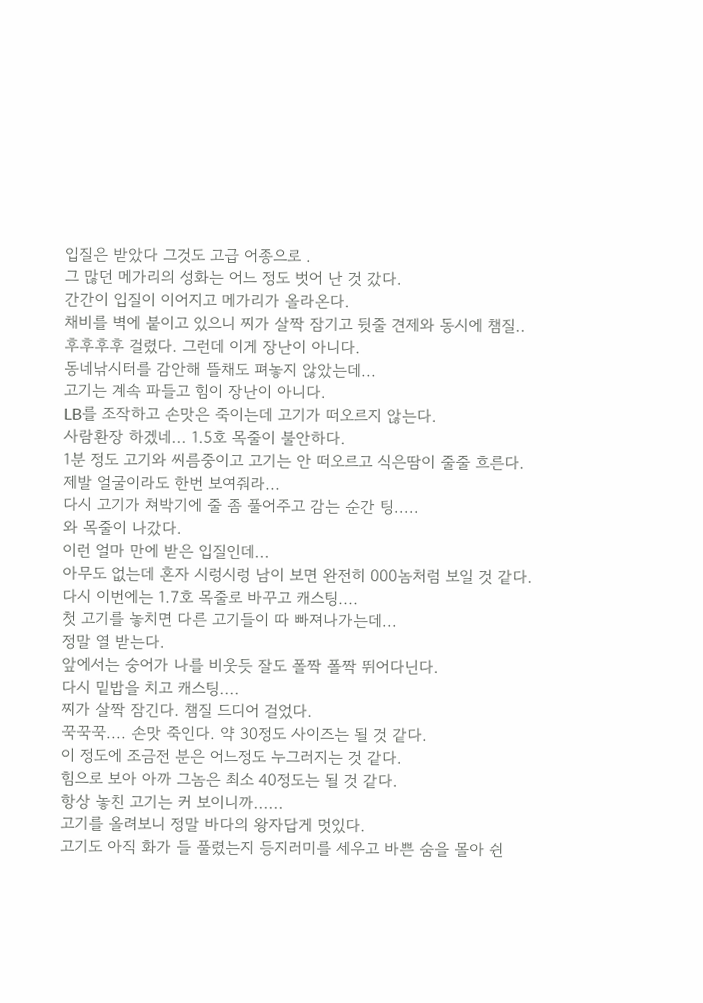입질은 받았다 그것도 고급 어종으로 .
그 많던 메가리의 성화는 어느 정도 벗어 난 것 갔다.
간간이 입질이 이어지고 메가리가 올라온다.
채비를 벽에 붙이고 있으니 찌가 살짝 잠기고 뒷줄 견제와 동시에 챔질..
후후후후 걸렸다. 그런데 이게 장난이 아니다.
동네낚시터를 감안해 뜰채도 펴놓지 않았는데...
고기는 계속 파들고 힘이 장난이 아니다.
LB를 조작하고 손맛은 죽이는데 고기가 떠오르지 않는다.
사람환장 하겠네... 1.5호 목줄이 불안하다.
1분 정도 고기와 씨름중이고 고기는 안 떠오르고 식은땀이 줄줄 흐른다.
제발 얼굴이라도 한번 보여줘라...
다시 고기가 쳐박기에 줄 좀 풀어주고 감는 순간 팅.....
와 목줄이 나갔다.
이런 얼마 만에 받은 입질인데...
아무도 없는데 혼자 시렁시렁 남이 보면 완전히 000놈처럼 보일 것 같다.
다시 이번에는 1.7호 목줄로 바꾸고 캐스팅....
첫 고기를 놓치면 다른 고기들이 따 빠져나가는데...
정말 열 받는다.
앞에서는 숭어가 나를 비웃듯 잘도 폴짝 폴짝 뛰어다닌다.
다시 밑밥을 치고 캐스팅....
찌가 살짝 잠긴다. 챔질 드디어 걸었다.
꾹꾹꾹.... 손맛 죽인다. 약 30정도 사이즈는 될 것 같다.
이 정도에 조금전 분은 어느정도 누그러지는 것 같다.
힘으로 보아 아까 그놈은 최소 40정도는 될 것 같다.
항상 놓친 고기는 커 보이니까......
고기를 올려보니 정말 바다의 왕자답게 멋있다.
고기도 아직 화가 들 풀렸는지 등지러미를 세우고 바쁜 숨을 몰아 쉰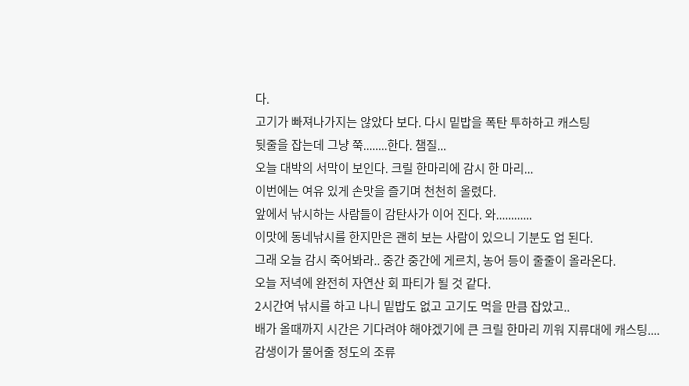다.
고기가 빠져나가지는 않았다 보다. 다시 밑밥을 폭탄 투하하고 캐스팅
뒷줄을 잡는데 그냥 쭉........한다. 챔질...
오늘 대박의 서막이 보인다. 크릴 한마리에 감시 한 마리...
이번에는 여유 있게 손맛을 즐기며 천천히 올렸다.
앞에서 낚시하는 사람들이 감탄사가 이어 진다. 와............
이맛에 동네낚시를 한지만은 괜히 보는 사람이 있으니 기분도 업 된다.
그래 오늘 감시 죽어봐라.. 중간 중간에 게르치, 농어 등이 줄줄이 올라온다.
오늘 저녁에 완전히 자연산 회 파티가 될 것 같다.
2시간여 낚시를 하고 나니 밑밥도 없고 고기도 먹을 만큼 잡았고..
배가 올때까지 시간은 기다려야 해야겠기에 큰 크릴 한마리 끼워 지류대에 캐스팅....
감생이가 물어줄 정도의 조류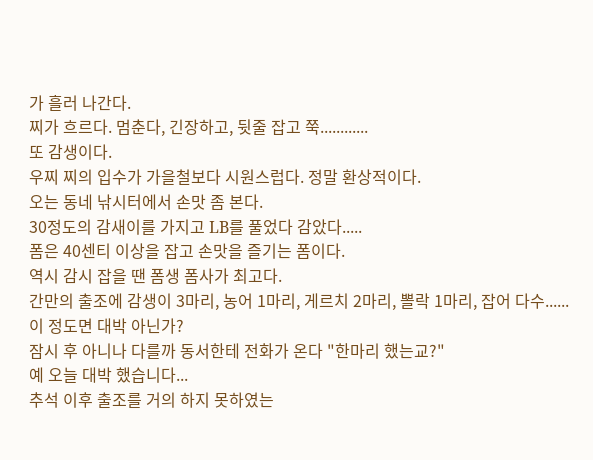가 흘러 나간다.
찌가 흐르다. 멈춘다, 긴장하고, 뒷줄 잡고 쭉............
또 감생이다.
우찌 찌의 입수가 가을철보다 시원스럽다. 정말 환상적이다.
오는 동네 낚시터에서 손맛 좀 본다.
30정도의 감새이를 가지고 LB를 풀었다 감았다.....
폼은 40센티 이상을 잡고 손맛을 즐기는 폼이다.
역시 감시 잡을 땐 폼생 폼사가 최고다.
간만의 출조에 감생이 3마리, 농어 1마리, 게르치 2마리, 뽈락 1마리, 잡어 다수......
이 정도면 대박 아닌가?
잠시 후 아니나 다를까 동서한테 전화가 온다 "한마리 했는교?"
예 오늘 대박 했습니다...
추석 이후 출조를 거의 하지 못하였는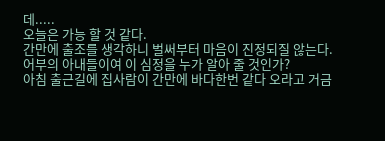데.....
오늘은 가능 할 것 같다.
간만에 출조를 생각하니 벌써부터 마음이 진정되질 않는다.
어부의 아내들이여 이 심정을 누가 알아 줄 것인가?
아침 출근길에 집사람이 간만에 바다한번 같다 오라고 거금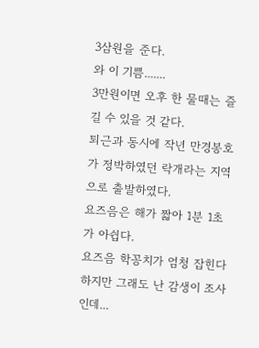3삼원을 준다.
와 이 기쁨.......
3만원이면 오후 한 물때는 즐길 수 있을 것 같다.
퇴근과 동시에 작년 만경봉호가 정박하였던 락개라는 지역으로 출발하였다.
요즈음은 해가 짧아 1분 1초가 아쉽다.
요즈음 학꽁치가 엄청 잡힌다 하지만 그래도 난 감생이 조사인데...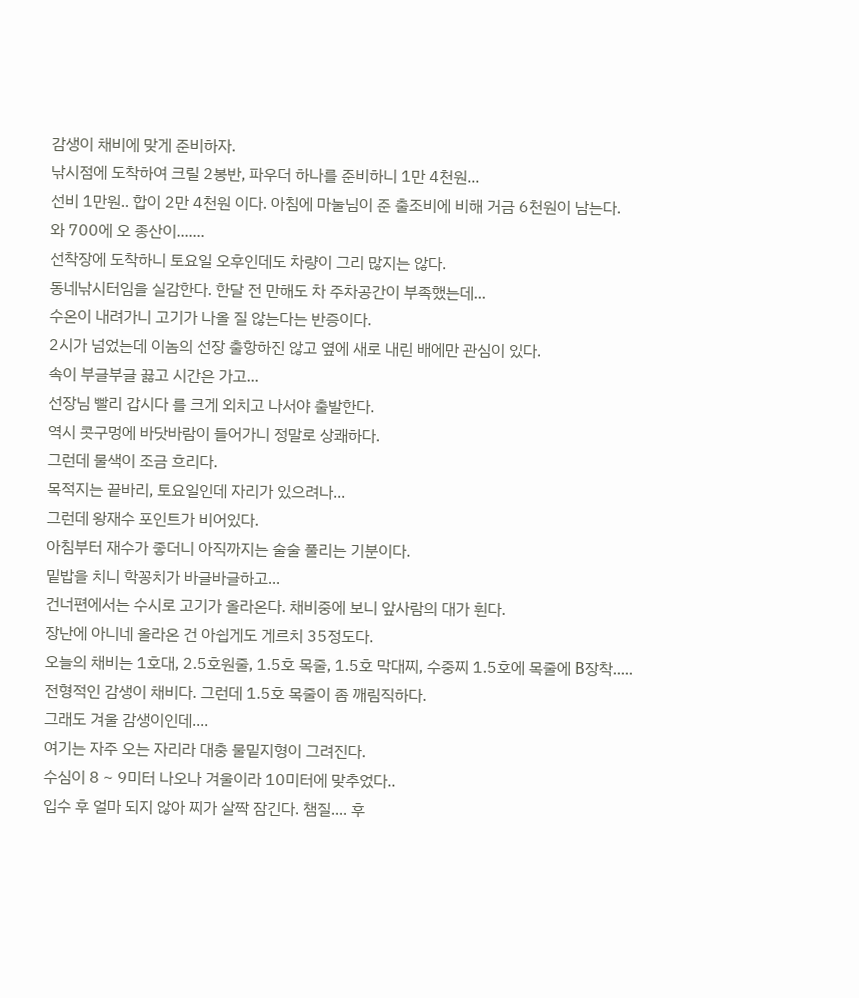감생이 채비에 맞게 준비하자.
낚시점에 도착하여 크릴 2봉반, 파우더 하나를 준비하니 1만 4천원...
선비 1만원.. 합이 2만 4천원 이다. 아침에 마눌님이 준 출조비에 비해 거금 6천원이 남는다.
와 700에 오 종산이.......
선착장에 도착하니 토요일 오후인데도 차량이 그리 많지는 않다.
동네낚시터임을 실감한다. 한달 전 만해도 차 주차공간이 부족했는데...
수온이 내려가니 고기가 나올 질 않는다는 반증이다.
2시가 넘었는데 이놈의 선장 출항하진 않고 옆에 새로 내린 배에만 관심이 있다.
속이 부글부글 끓고 시간은 가고...
선장님 빨리 갑시다 를 크게 외치고 나서야 출발한다.
역시 콧구멍에 바닷바람이 들어가니 정말로 상쾌하다.
그런데 물색이 조금 흐리다.
목적지는 끝바리, 토요일인데 자리가 있으려나...
그런데 왕재수 포인트가 비어있다.
아침부터 재수가 좋더니 아직까지는 술술 풀리는 기분이다.
밑밥을 치니 학꽁치가 바글바글하고...
건너편에서는 수시로 고기가 올라온다. 채비중에 보니 앞사람의 대가 휜다.
장난에 아니네 올라온 건 아쉽게도 게르치 35정도다.
오늘의 채비는 1호대, 2.5호원줄, 1.5호 목줄, 1.5호 막대찌, 수중찌 1.5호에 목줄에 B장착.....
전형적인 감생이 채비다. 그런데 1.5호 목줄이 좀 깨림직하다.
그래도 겨울 감생이인데....
여기는 자주 오는 자리라 대충 물밑지형이 그려진다.
수심이 8 ~ 9미터 나오나 겨울이라 10미터에 맞추었다..
입수 후 얼마 되지 않아 찌가 살짝 잠긴다. 챔질.... 후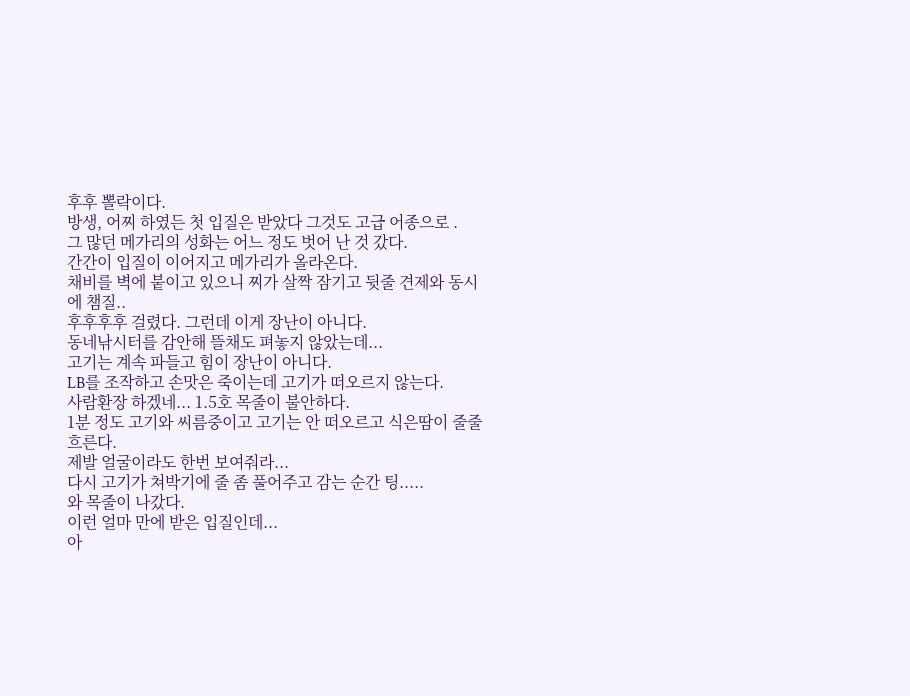후후 뽈락이다.
방생, 어찌 하였든 첫 입질은 받았다 그것도 고급 어종으로 .
그 많던 메가리의 성화는 어느 정도 벗어 난 것 갔다.
간간이 입질이 이어지고 메가리가 올라온다.
채비를 벽에 붙이고 있으니 찌가 살짝 잠기고 뒷줄 견제와 동시에 챔질..
후후후후 걸렸다. 그런데 이게 장난이 아니다.
동네낚시터를 감안해 뜰채도 펴놓지 않았는데...
고기는 계속 파들고 힘이 장난이 아니다.
LB를 조작하고 손맛은 죽이는데 고기가 떠오르지 않는다.
사람환장 하겠네... 1.5호 목줄이 불안하다.
1분 정도 고기와 씨름중이고 고기는 안 떠오르고 식은땀이 줄줄 흐른다.
제발 얼굴이라도 한번 보여줘라...
다시 고기가 쳐박기에 줄 좀 풀어주고 감는 순간 팅.....
와 목줄이 나갔다.
이런 얼마 만에 받은 입질인데...
아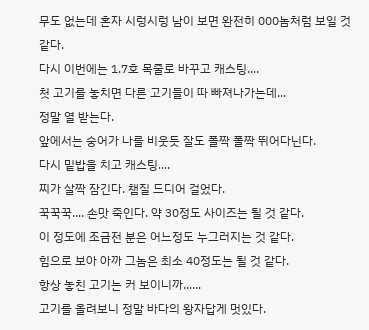무도 없는데 혼자 시렁시렁 남이 보면 완전히 000놈처럼 보일 것 같다.
다시 이번에는 1.7호 목줄로 바꾸고 캐스팅....
첫 고기를 놓치면 다른 고기들이 따 빠져나가는데...
정말 열 받는다.
앞에서는 숭어가 나를 비웃듯 잘도 폴짝 폴짝 뛰어다닌다.
다시 밑밥을 치고 캐스팅....
찌가 살짝 잠긴다. 챔질 드디어 걸었다.
꾹꾹꾹.... 손맛 죽인다. 약 30정도 사이즈는 될 것 같다.
이 정도에 조금전 분은 어느정도 누그러지는 것 같다.
힘으로 보아 아까 그놈은 최소 40정도는 될 것 같다.
항상 놓친 고기는 커 보이니까......
고기를 올려보니 정말 바다의 왕자답게 멋있다.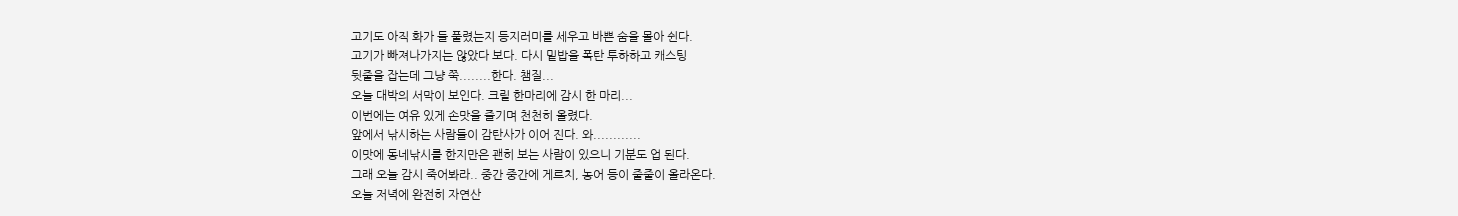고기도 아직 화가 들 풀렸는지 등지러미를 세우고 바쁜 숨을 몰아 쉰다.
고기가 빠져나가지는 않았다 보다. 다시 밑밥을 폭탄 투하하고 캐스팅
뒷줄을 잡는데 그냥 쭉........한다. 챔질...
오늘 대박의 서막이 보인다. 크릴 한마리에 감시 한 마리...
이번에는 여유 있게 손맛을 즐기며 천천히 올렸다.
앞에서 낚시하는 사람들이 감탄사가 이어 진다. 와............
이맛에 동네낚시를 한지만은 괜히 보는 사람이 있으니 기분도 업 된다.
그래 오늘 감시 죽어봐라.. 중간 중간에 게르치, 농어 등이 줄줄이 올라온다.
오늘 저녁에 완전히 자연산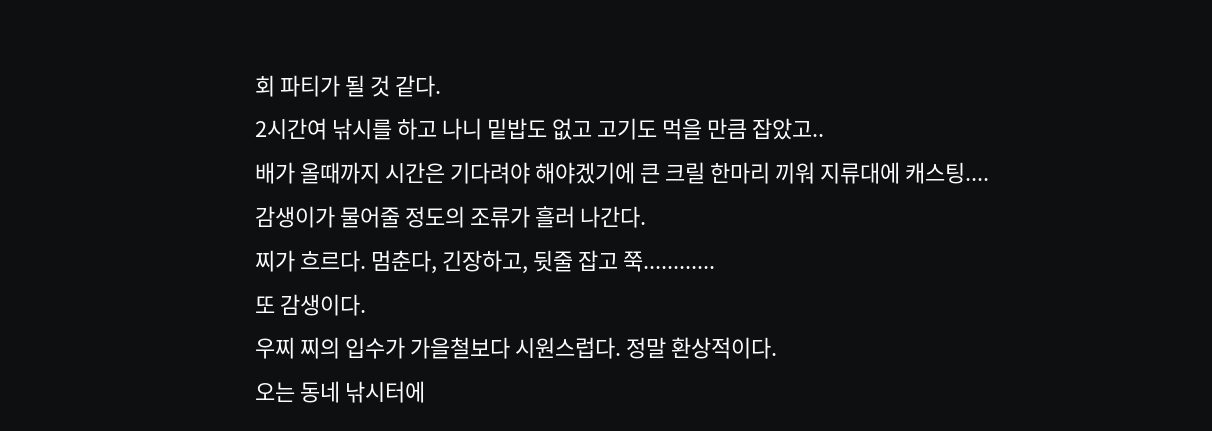회 파티가 될 것 같다.
2시간여 낚시를 하고 나니 밑밥도 없고 고기도 먹을 만큼 잡았고..
배가 올때까지 시간은 기다려야 해야겠기에 큰 크릴 한마리 끼워 지류대에 캐스팅....
감생이가 물어줄 정도의 조류가 흘러 나간다.
찌가 흐르다. 멈춘다, 긴장하고, 뒷줄 잡고 쭉............
또 감생이다.
우찌 찌의 입수가 가을철보다 시원스럽다. 정말 환상적이다.
오는 동네 낚시터에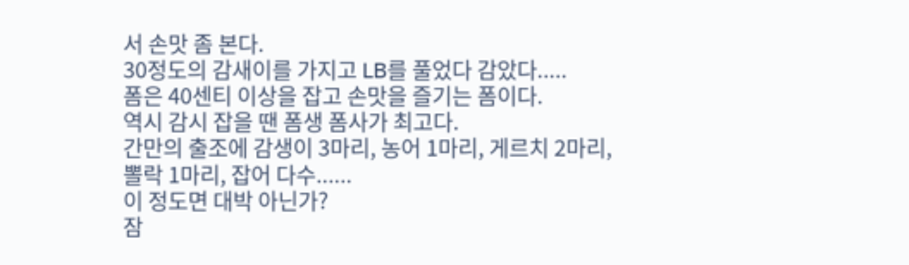서 손맛 좀 본다.
30정도의 감새이를 가지고 LB를 풀었다 감았다.....
폼은 40센티 이상을 잡고 손맛을 즐기는 폼이다.
역시 감시 잡을 땐 폼생 폼사가 최고다.
간만의 출조에 감생이 3마리, 농어 1마리, 게르치 2마리, 뽈락 1마리, 잡어 다수......
이 정도면 대박 아닌가?
잠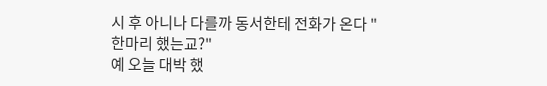시 후 아니나 다를까 동서한테 전화가 온다 "한마리 했는교?"
예 오늘 대박 했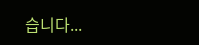습니다...